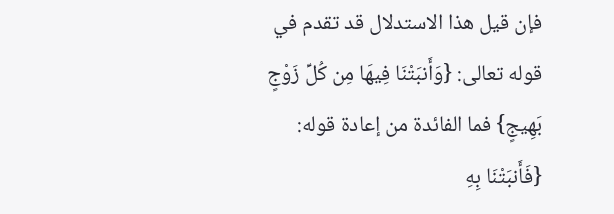فإن قيل هذا الاستدلال قد تقدم في قوله تعالى: {وَأَنبَتْنَا فِيهَا مِن كُلِّ زَوْجٍ بَهِيجٍ} فما الفائدة من إعادة قوله: {فَأَنبَتْنَا بِهِ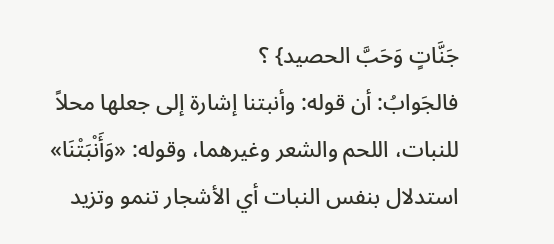جَنَّاتٍ وَحَبَّ الحصيد} ؟
فالجَوابُ: أن قوله: وأنبتنا إشارة إلى جعلها محلاً للنبات، اللحم والشعر وغيرهما، وقوله: «وَأَنْبَتْنَا» استدلال بنفس النبات أي الأشجار تنمو وتزيد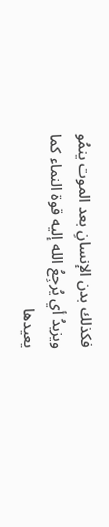فكذلك بدن الإنسانِ بعد الموت ينمُو ويزيدُ أي يُرجِعُ الله إليه قوة النماء كما يعيدها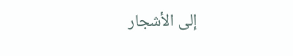إلى الأشجار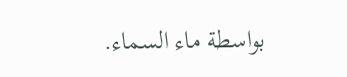بواسطة ماء السماء.